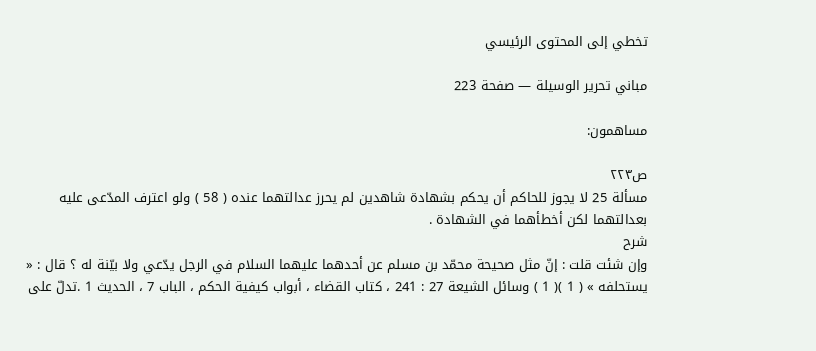تخطي إلى المحتوى الرئيسي

مباني تحرير الوسيلة — صفحة 223

مساهمون:

ص٢٢٣
مسألة 25 لا يجوز للحاكم أن يحكم بشهادة شاهدين لم يحرز عدالتهما عنده ( 58 ) ولو اعترف المدّعى عليه بعدالتهما لكن أخطأهما في الشهادة .
شرح
وإن شئت قلت : إنّ مثل صحيحة محمّد بن مسلم عن أحدهما عليهما السلام في الرجل يدّعي ولا بيّنة له ؟ قال : « يستحلفه » ( 1 )( 1 ) وسائل الشيعة 27 : 241 ، كتاب القضاء ، أبواب كيفية الحكم ، الباب 7 ، الحديث 1 .تدلّ على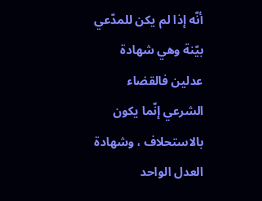أنّه إذا لم يكن للمدّعي بيّنة وهي شهادة عدلين فالقضاء الشرعي إنّما يكون بالاستحلاف ، وشهادة العدل الواحد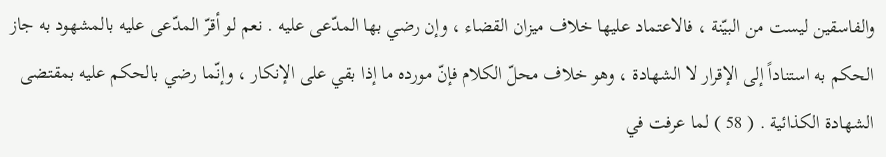والفاسقين ليست من البيّنة ، فالاعتماد عليها خلاف ميزان القضاء ، وإن رضي بها المدّعى عليه . نعم لو أقرّ المدّعى عليه بالمشهود به جاز الحكم به استناداً إلى الإقرار لا الشهادة ، وهو خلاف محلّ الكلام فإنّ مورده ما إذا بقي على الإنكار ، وإنّما رضي بالحكم عليه بمقتضى الشهادة الكذائية . ( 58 ) لما عرفت في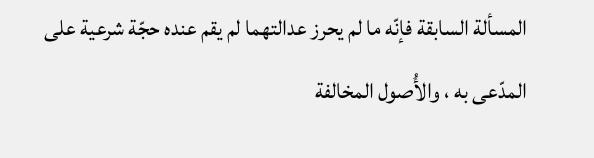المسألة السابقة فإنّه ما لم يحرز عدالتهما لم يقم عنده حجّة شرعية على المدّعى به ، والأُصول المخالفة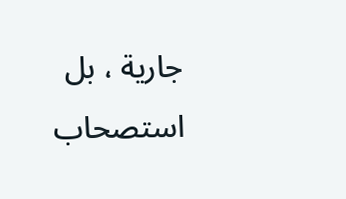جارية ، بل استصحاب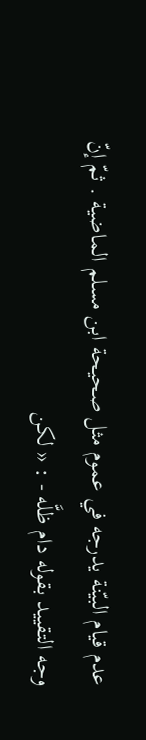عدم قيام البيّنة يدرجه في عموم مثل صحيحة ابن مسلم الماضية . ثمّ إنّ وجه التقييد بقوله دام ظلَّه - : « لكن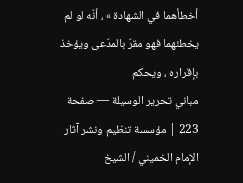أخطأهما في الشهادة » ، أنّه لو لم يخطئهما فهو مقرّ بالمدّعى ويؤخذ بإقراره ، ويحكم
مباني تحرير الوسيلة — صفحة 223 | مؤسسة تنظيم ونشر آثار الإمام الخميني / الشيخ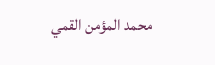محمد المؤمن القمي